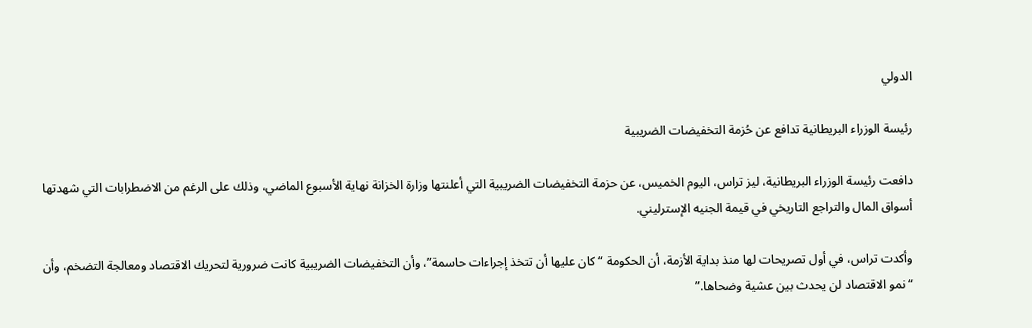الدولي

رئيسة الوزراء البريطانية تدافع عن حُزمة التخفيضات الضريبية

دافعت رئيسة الوزراء البريطانية، ليز تراس، اليوم الخميس، عن حزمة التخفيضات الضريبية التي أعلنتها وزارة الخزانة نهاية الأسبوع الماضي، وذلك على الرغم من الاضطرابات التي شهدتها أسواق المال والتراجع التاريخي في قيمة الجنيه الإسترليني.

وأكدت تراس، في أول تصريحات لها منذ بداية الأزمة، أن الحكومة “كان عليها أن تتخذ إجراءات حاسمة”، وأن التخفيضات الضريبية كانت ضرورية لتحريك الاقتصاد ومعالجة التضخم، وأن “نمو الاقتصاد لن يحدث بين عشية وضحاها.”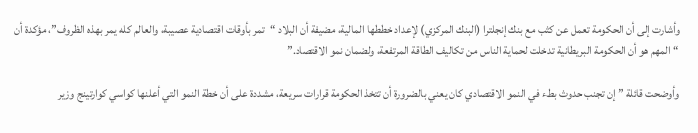وأشارت إلى أن الحكومة تعمل عن كثب مع بنك إنجلترا (البنك المركزي) لإعداد خططها المالية، مضيفة أن البلاد “تمر بأوقات اقتصادية عصيبة، والعالم كله يمر بهذه الظروف”، مؤكدة أن “المهم هو أن الحكومة البريطانية تدخلت لحماية الناس من تكاليف الطاقة المرتفعة، ولضمان نمو الاقتصاد.”

وأوضحت قائلة ” إن تجنب حدوث بطء في النمو الاقتصادي كان يعني بالضرورة أن تتخذ الحكومة قرارات سريعة، مشددة على أن خطة النمو التي أعلنها كواسي كوارتينج وزير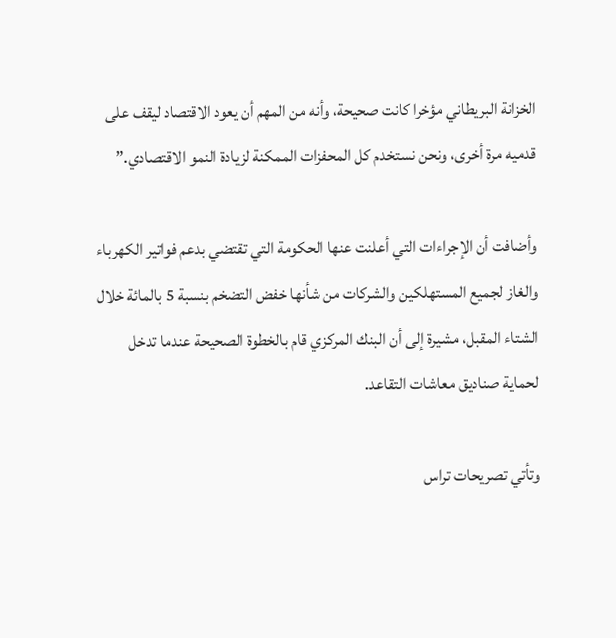الخزانة البريطاني مؤخرا كانت صحيحة، وأنه من المهم أن يعود الاقتصاد ليقف على قدميه مرة أخرى، ونحن نستخدم كل المحفزات الممكنة لزيادة النمو الاقتصادي.”

وأضافت أن الإجراءات التي أعلنت عنها الحكومة التي تقتضي بدعم فواتير الكهرباء والغاز لجميع المستهلكين والشركات من شأنها خفض التضخم بنسبة 5 بالمائة خلال الشتاء المقبل، مشيرة إلى أن البنك المركزي قام بالخطوة الصحيحة عندما تدخل لحماية صناديق معاشات التقاعد.

وتأتي تصريحات تراس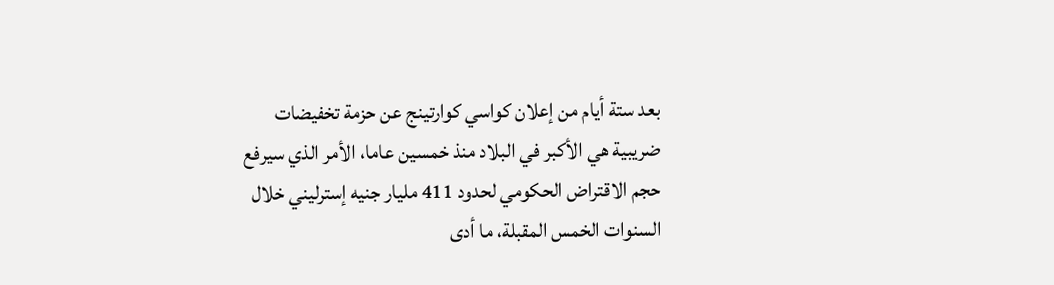بعد ستة أيام من إعلان كواسي كوارتينج عن حزمة تخفيضات ضريبية هي الأكبر في البلاد منذ خمسين عاما، الأمر الذي سيرفع حجم الاقتراض الحكومي لحدود 411 مليار جنيه إسترليني خلال السنوات الخمس المقبلة، ما أدى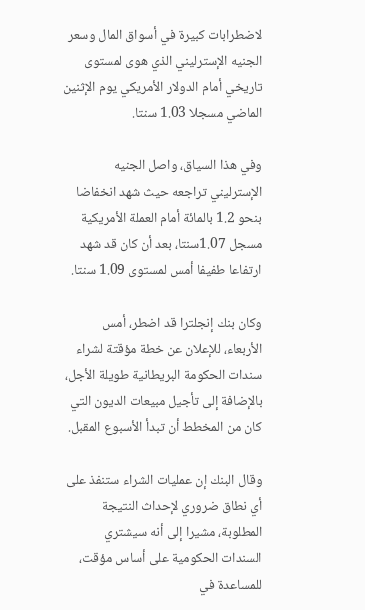لاضطرابات كبيرة في أسواق المال وسعر الجنيه الإسترليني الذي هوى لمستوى تاريخي أمام الدولار الأمريكي يوم الإثنين الماضي مسجلا 1.03 سنتا.

وفي هذا السياق، واصل الجنيه الإسترليني تراجعه حيث شهد انخفاضا بنحو 1.2 بالمائة أمام العملة الأمريكية مسجل 1.07سنتا، بعد أن كان قد شهد ارتفاعا طفيفا أمس لمستوى 1.09 سنتا.

وكان بنك إنجلترا قد اضطر، أمس الأربعاء، للإعلان عن خطة مؤقتة لشراء سندات الحكومة البريطانية طويلة الأجل، بالإضافة إلى تأجيل مبيعات الديون التي كان من المخطط أن تبدأ الأسبوع المقبل.

وقال البنك إن عمليات الشراء ستنفذ على أي نطاق ضروري لإحداث النتيجة المطلوبة، مشيرا إلى أنه سيشتري السندات الحكومية على أساس مؤقت، للمساعدة في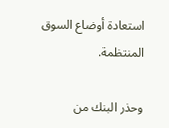استعادة أوضاع السوق المنتظمة.

وحذر البنك من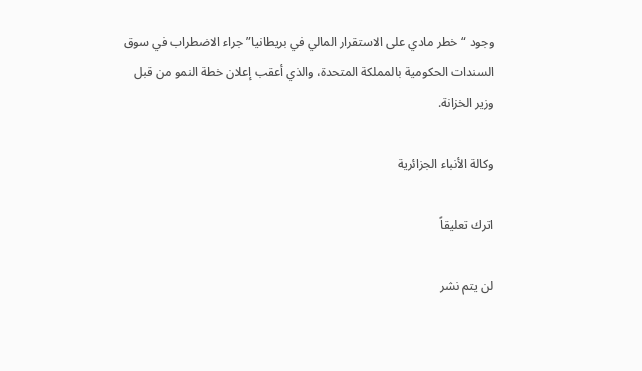وجود “خطر مادي على الاستقرار المالي في بريطانيا” جراء الاضطراب في سوق السندات الحكومية بالمملكة المتحدة، والذي أعقب إعلان خطة النمو من قبل وزير الخزانة.

وكالة الأنباء الجزائرية

اترك تعليقاً

لن يتم نشر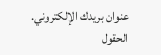عنوان بريدك الإلكتروني. الحقول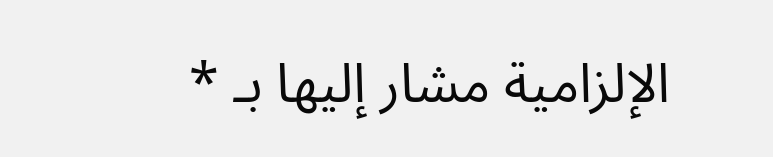الإلزامية مشار إليها بـ *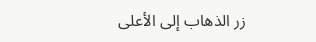زر الذهاب إلى الأعلى